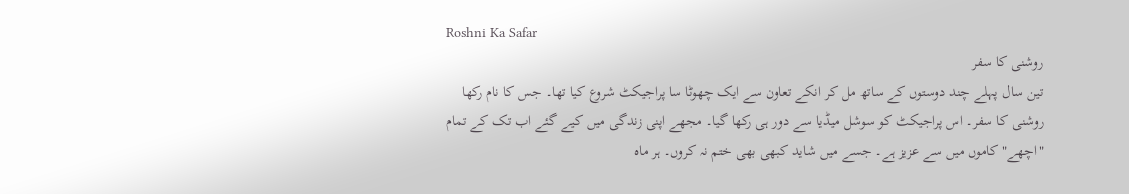Roshni Ka Safar
روشنی کا سفر
تین سال پہلے چند دوستوں کے ساتھ مل کر انکے تعاون سے ایک چھوٹا سا پراجیکٹ شروع کیا تھا۔ جس کا نام رکھا روشنی کا سفر۔ اس پراجیکٹ کو سوشل میڈیا سے دور ہی رکھا گیا۔ مجھے اپنی زندگی میں کیے گئے اب تک کے تمام "اچھے" کاموں میں سے عزیز ہے۔ جسے میں شاید کبھی بھی ختم نہ کروں۔ ہر ماہ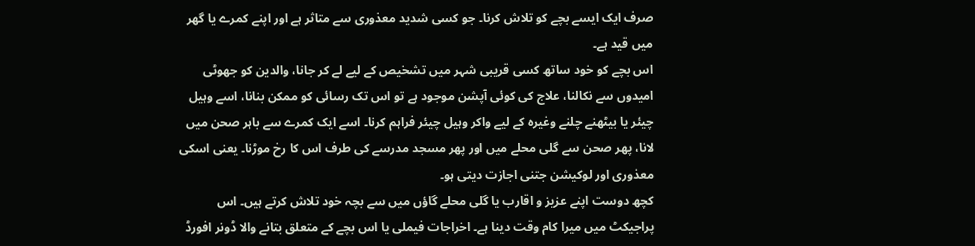صرف ایک ایسے بچے کو تلاش کرنا۔ جو کسی شدید معذوری سے متاثر ہے اور اپنے کمرے یا گھر میں قید ہے۔
اس بچے کو خود ساتھ کسی قریبی شہر میں تشخیص کے لیے لے کر جانا، والدین کو جھوٹی امیدوں سے نکالنا، علاج کی کوئی آپشن موجود ہے تو اس تک رسائی کو ممکن بنانا، اسے وہیل چیئر یا بیٹھنے چلنے وغیرہ کے لیے واکر وہیل چیئر فراہم کرنا۔ اسے ایک کمرے سے باہر صحن میں لانا، پھر صحن سے گلی محلے میں اور پھر مسجد مدرسے کی طرف اس کا رخ موڑنا۔ یعنی اسکی معذوری اور لوکیشن جتنی اجازت دیتی ہو۔
کچھ دوست اپنے عزیز و اقارب یا گلی محلے گاؤں میں سے بچہ خود تلاش کرتے ہیں۔ اس پراجیکٹ میں میرا کام وقت دینا ہے۔ اخراجات فیملی یا اس بچے کے متعلق بتانے والا ڈونر افورڈ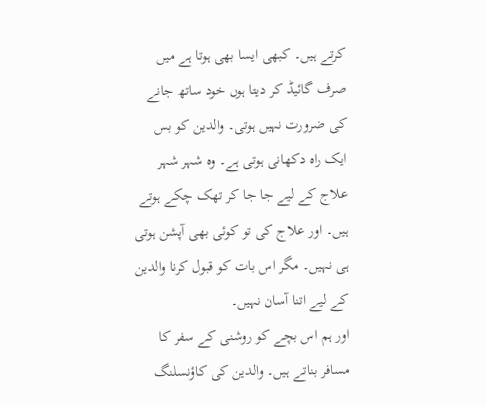کرتے ہیں۔ کبھی ایسا بھی ہوتا ہے میں صرف گائیڈ کر دیتا ہوں خود ساتھ جانے کی ضرورت نہیں ہوتی۔ والدین کو بس ایک راہ دکھانی ہوتی ہے۔ وہ شہر شہر علاج کے لیے جا جا کر تھک چکے ہوتے ہیں۔ اور علاج کی تو کوئی بھی آپشن ہوتی ہی نہیں۔ مگر اس بات کو قبول کرنا والدین کے لیے اتنا آسان نہیں۔
اور ہم اس بچے کو روشنی کے سفر کا مسافر بناتے ہیں۔ والدین کی کاؤنسلنگ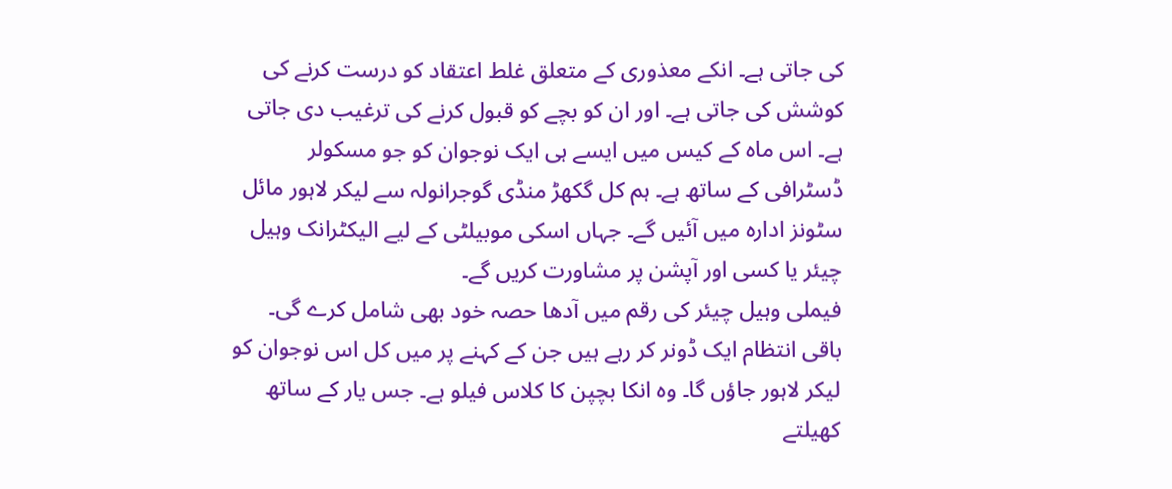کی جاتی ہے۔ انکے معذوری کے متعلق غلط اعتقاد کو درست کرنے کی کوشش کی جاتی ہے۔ اور ان کو بچے کو قبول کرنے کی ترغیب دی جاتی ہے۔ اس ماہ کے کیس میں ایسے ہی ایک نوجوان کو جو مسکولر ڈسٹرافی کے ساتھ ہے۔ ہم کل گکھڑ منڈی گوجرانولہ سے لیکر لاہور مائل سٹونز ادارہ میں آئیں گے۔ جہاں اسکی موبیلٹی کے لیے الیکٹرانک وہیل چیئر یا کسی اور آپشن پر مشاورت کریں گے۔
فیملی وہیل چیئر کی رقم میں آدھا حصہ خود بھی شامل کرے گی۔ باقی انتظام ایک ڈونر کر رہے ہیں جن کے کہنے پر میں کل اس نوجوان کو لیکر لاہور جاؤں گا۔ وہ انکا بچپن کا کلاس فیلو ہے۔ جس یار کے ساتھ کھیلتے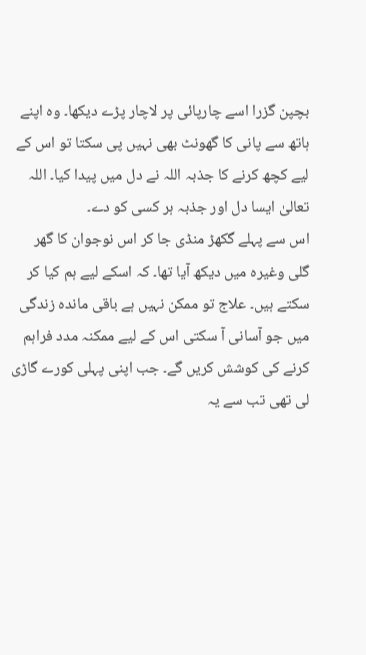بچپن گزرا اسے چارپائی پر لاچار پڑے دیکھا۔ وہ اپنے ہاتھ سے پانی کا گھونٹ بھی نہیں پی سکتا تو اس کے لیے کچھ کرنے کا جذبہ اللہ نے دل میں پیدا کیا۔ اللہ تعالیٰ ایسا دل اور جذبہ ہر کسی کو دے۔
اس سے پہلے گکھڑ منڈی جا کر اس نوجوان کا گھر گلی وغیرہ میں دیکھ آیا تھا۔ کہ اسکے لیے ہم کیا کر سکتے ہیں۔ علاج تو ممکن نہیں ہے باقی ماندہ زندگی میں جو آسانی آ سکتی اس کے لیے ممکنہ مدد فراہم کرنے کی کوشش کریں گے۔ جب اپنی پہلی کورے گاڑی لی تھی تب سے یہ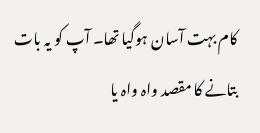کام بہت آسان ہوگیا تھا۔ آپ کو یہ بات بتانے کا مقصد واہ واہ یا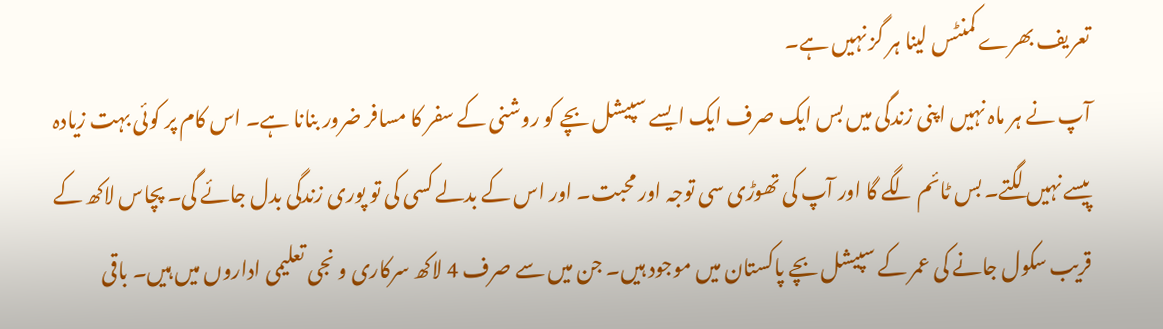تعریف بھرے کمنٹس لینا ہر گز نہیں ہے۔
آپ نے ہر ماہ نہیں اپنی زندگی میں بس ایک صرف ایک ایسے سپیشل بچے کو روشنی کے سفر کا مسافر ضرور بنانا ہے۔ اس کام پر کوئی بہت زیادہ پیسے نہیں لگتے۔ بس ٹائم لگے گا اور آپ کی تھوڑی سی توجہ اور محبت۔ اور اس کے بدلے کسی کی تو پوری زندگی بدل جائے گی۔ پچاس لاکھ کے قریب سکول جانے کی عمر کے سپیشل بچے پاکستان میں موجود ہیں۔ جن میں سے صرف 4 لاکھ سرکاری و نجی تعلیمی اداروں میں ہیں۔ باقی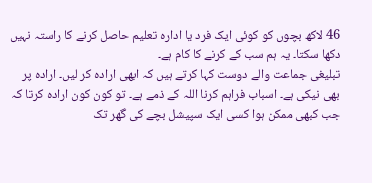46 لاکھ بچوں کو کوئی ایک فرد یا ادارہ تعلیم حاصل کرنے کا راستہ نہیں دکھا سکتا۔ یہ ہم سب کے کرنے کا کام ہے۔
تبلیغی جماعت والے دوست کہا کرتے ہیں کہ ابھی ارادہ کر لیں۔ ارادہ پر بھی نیکی ہے۔ اسباب فراہم کرنا اللہ کے ذمے ہے۔ تو کون کون ارادہ کرتا کہ جب کبھی ممکن ہوا کسی ایک سپیشل بچے کی گھر تک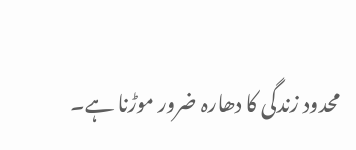محدود زندگی کا دھارہ ضرور موڑنا ہے۔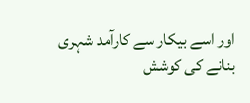اور اسے بیکار سے کارآمد شہری بنانے کی کوشش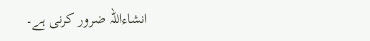انشاءاللہ ضرور کرنی ہے۔